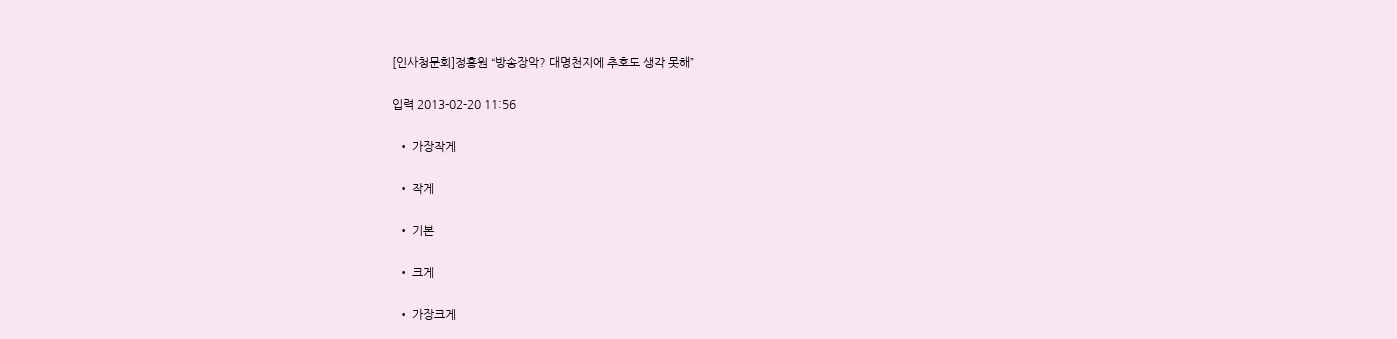[인사청문회]정홍원 “방송장악? 대명천지에 추호도 생각 못해”

입력 2013-02-20 11:56

  • 가장작게

  • 작게

  • 기본

  • 크게

  • 가장크게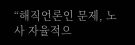“해직언론인 문제, 노사 자율적으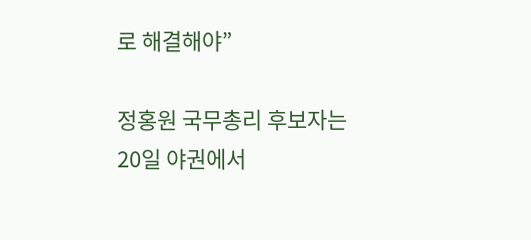로 해결해야”

정홍원 국무총리 후보자는 20일 야권에서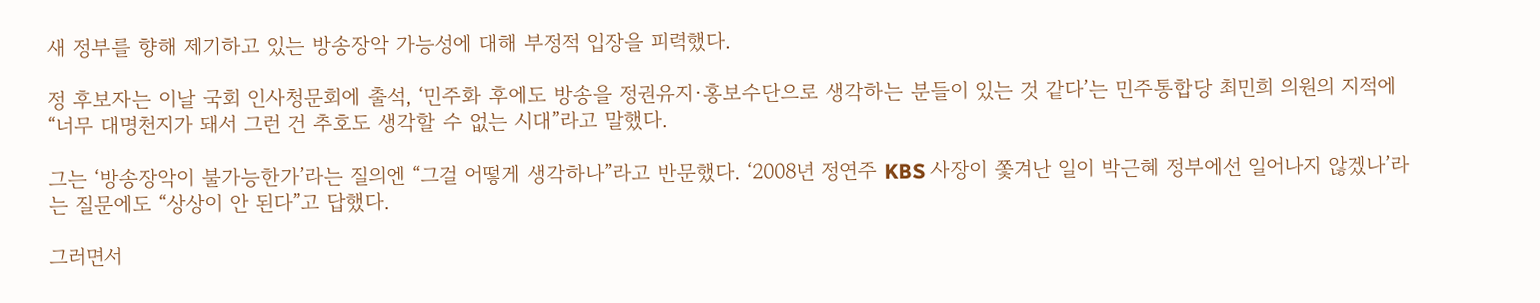새 정부를 향해 제기하고 있는 방송장악 가능성에 대해 부정적 입장을 피력했다.

정 후보자는 이날 국회 인사청문회에 출석, ‘민주화 후에도 방송을 정권유지·홍보수단으로 생각하는 분들이 있는 것 같다’는 민주통합당 최민희 의원의 지적에 “너무 대명천지가 돼서 그런 건 추호도 생각할 수 없는 시대”라고 말했다.

그는 ‘방송장악이 불가능한가’라는 질의엔 “그걸 어떻게 생각하나”라고 반문했다. ‘2008년 정연주 KBS 사장이 쫓겨난 일이 박근혜 정부에선 일어나지 않겠나’라는 질문에도 “상상이 안 된다”고 답했다.

그러면서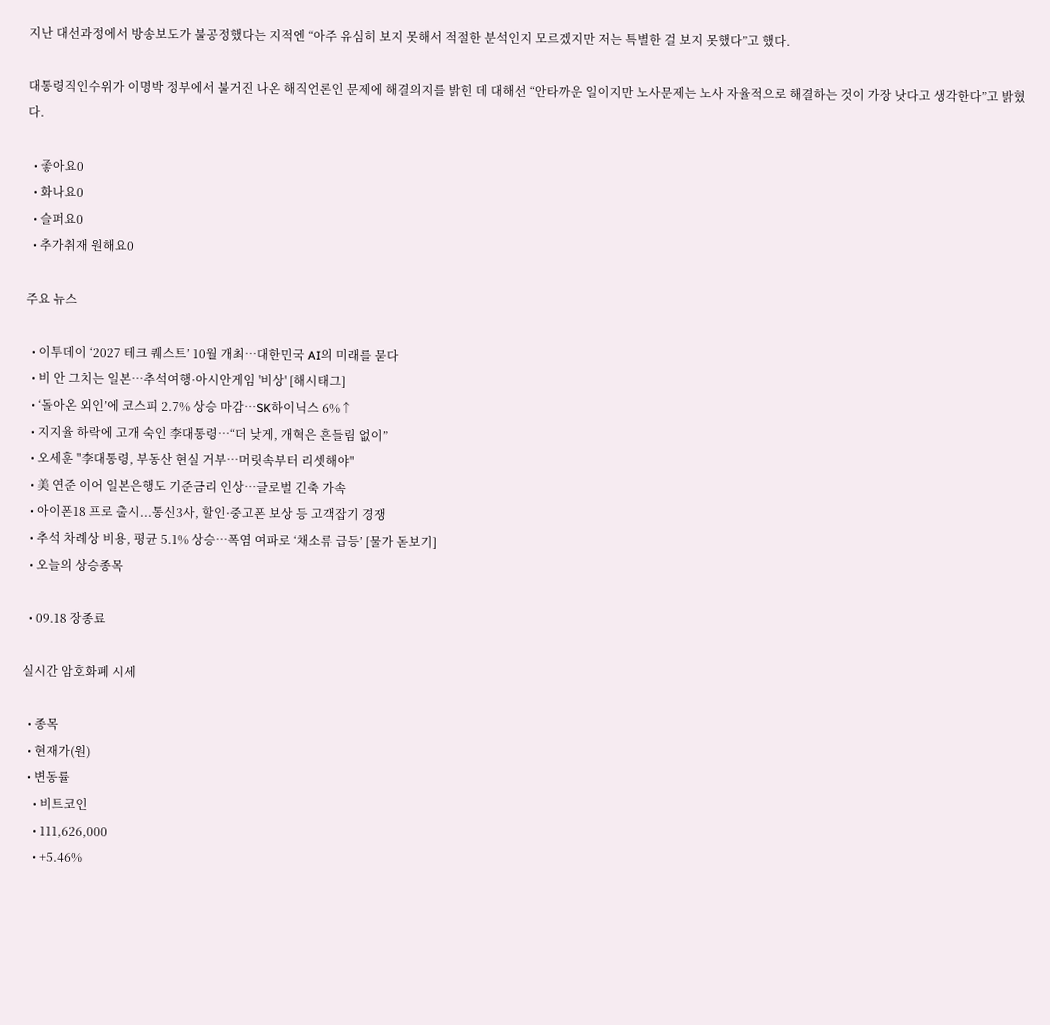지난 대선과정에서 방송보도가 불공정했다는 지적엔 “아주 유심히 보지 못해서 적절한 분석인지 모르겠지만 저는 특별한 걸 보지 못했다”고 했다.

대통령직인수위가 이명박 정부에서 불거진 나온 해직언론인 문제에 해결의지를 밝힌 데 대해선 “안타까운 일이지만 노사문제는 노사 자율적으로 해결하는 것이 가장 낫다고 생각한다”고 밝혔다.

  • 좋아요0
  • 화나요0
  • 슬퍼요0
  • 추가취재 원해요0

주요 뉴스

  • 이투데이 ‘2027 테크 퀘스트’ 10월 개최⋯대한민국 AI의 미래를 묻다
  • 비 안 그치는 일본…추석여행·아시안게임 '비상' [해시태그]
  • ‘돌아온 외인’에 코스피 2.7% 상승 마감⋯SK하이닉스 6%↑
  • 지지율 하락에 고개 숙인 李대통령⋯“더 낮게, 개혁은 흔들림 없이”
  • 오세훈 "李대통령, 부동산 현실 거부⋯머릿속부터 리셋해야"
  • 美 연준 이어 일본은행도 기준금리 인상⋯글로벌 긴축 가속
  • 아이폰18 프로 출시...통신3사, 할인·중고폰 보상 등 고객잡기 경쟁
  • 추석 차례상 비용, 평균 5.1% 상승…폭염 여파로 ‘채소류 급등’ [물가 돋보기]
  • 오늘의 상승종목

  • 09.18 장종료

실시간 암호화폐 시세

  • 종목
  • 현재가(원)
  • 변동률
    • 비트코인
    • 111,626,000
    • +5.46%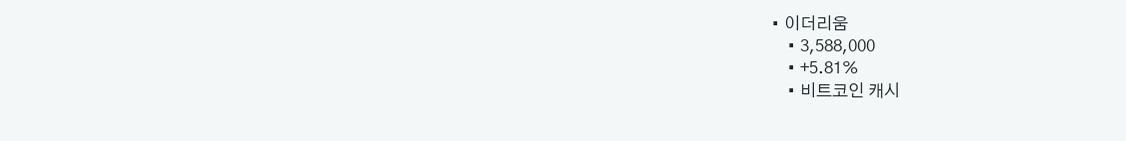• 이더리움
    • 3,588,000
    • +5.81%
    • 비트코인 캐시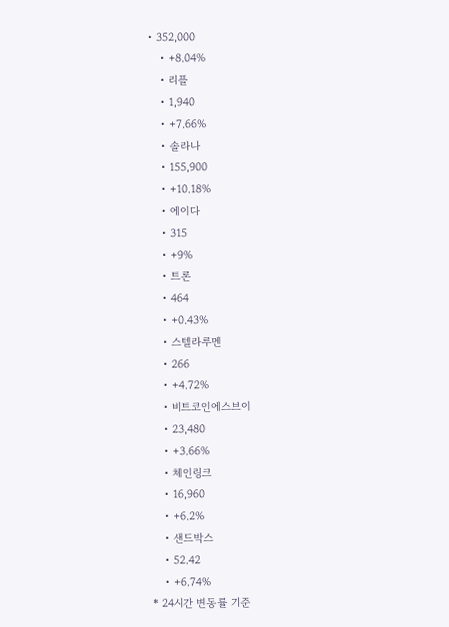• 352,000
    • +8.04%
    • 리플
    • 1,940
    • +7.66%
    • 솔라나
    • 155,900
    • +10.18%
    • 에이다
    • 315
    • +9%
    • 트론
    • 464
    • +0.43%
    • 스텔라루멘
    • 266
    • +4.72%
    • 비트코인에스브이
    • 23,480
    • +3.66%
    • 체인링크
    • 16,960
    • +6.2%
    • 샌드박스
    • 52.42
    • +6.74%
* 24시간 변동률 기준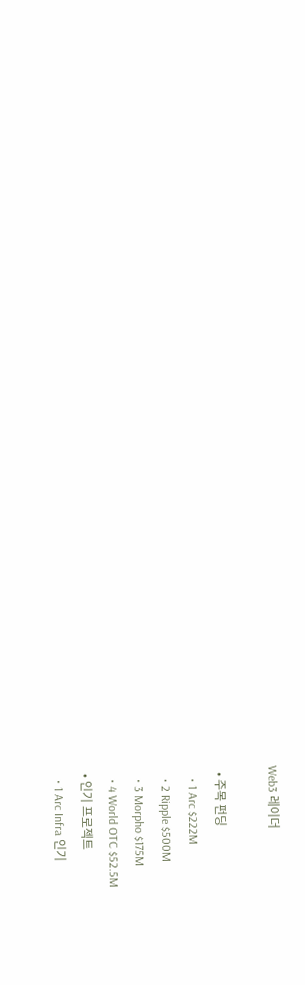Web3 레이더

  • 주목 펀딩
    • 1 Arc $222M
    • 2 Ripple $500M
    • 3 Morpho $175M
    • 4 World OTC $52.5M
  • 인기 프로젝트
    • 1 Arc Infra 인기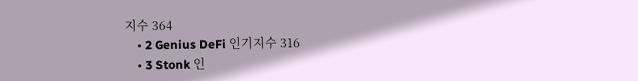지수 364
    • 2 Genius DeFi 인기지수 316
    • 3 Stonk 인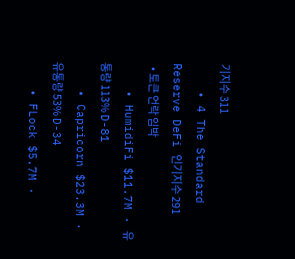기지수 311
    • 4 The Standard Reserve DeFi 인기지수 291
  • 토큰 언락 임박
    • HumidiFi $11.7M · 유통량 113% D-81
    • Capricorn $23.3M · 유통량 53% D-34
    • FLock $5.7M ·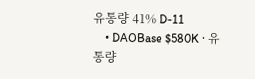유통량 41% D-11
    • DAOBase $580K · 유통량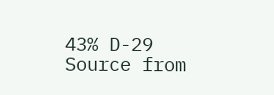43% D-29
Source from